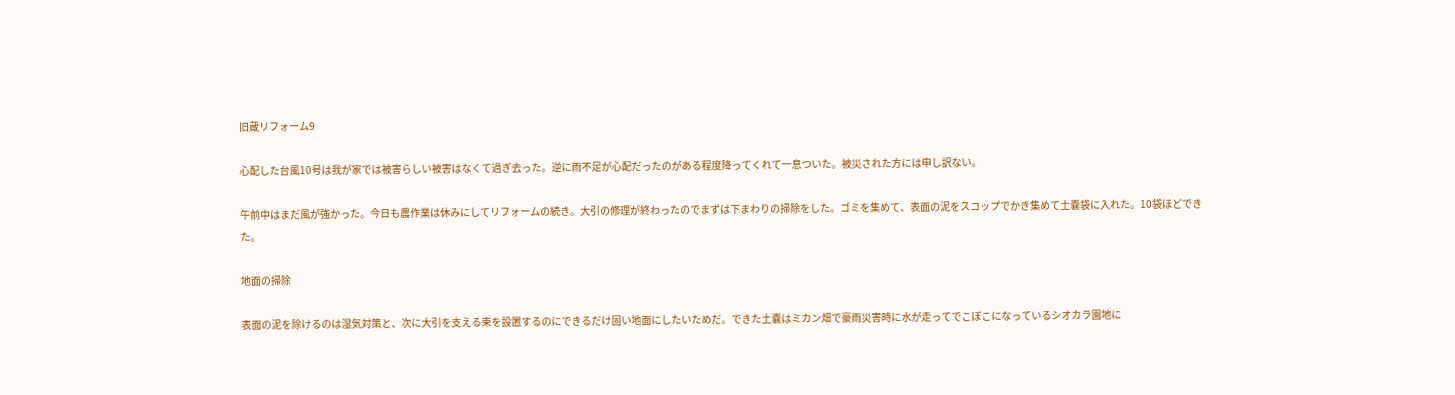旧蔵リフォーム9

心配した台風10号は我が家では被害らしい被害はなくて過ぎ去った。逆に雨不足が心配だったのがある程度降ってくれて一息ついた。被災された方には申し訳ない。

午前中はまだ風が強かった。今日も農作業は休みにしてリフォームの続き。大引の修理が終わったのでまずは下まわりの掃除をした。ゴミを集めて、表面の泥をスコップでかき集めて土嚢袋に入れた。10袋ほどできた。

地面の掃除

表面の泥を除けるのは湿気対策と、次に大引を支える束を設置するのにできるだけ固い地面にしたいためだ。できた土嚢はミカン畑で豪雨災害時に水が走ってでこぼこになっているシオカラ園地に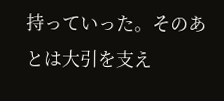持っていった。そのあとは大引を支え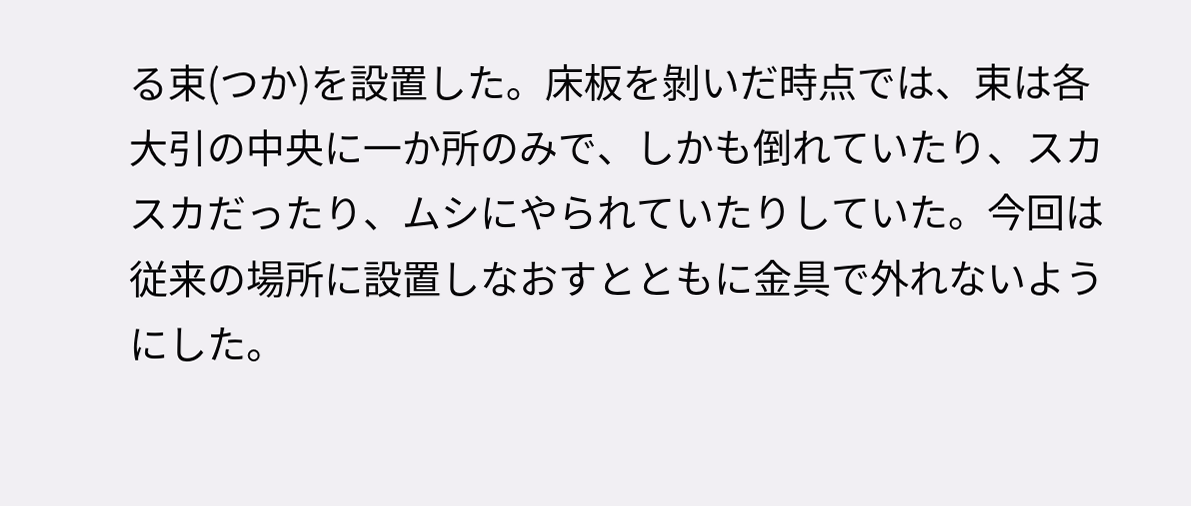る束(つか)を設置した。床板を剝いだ時点では、束は各大引の中央に一か所のみで、しかも倒れていたり、スカスカだったり、ムシにやられていたりしていた。今回は従来の場所に設置しなおすとともに金具で外れないようにした。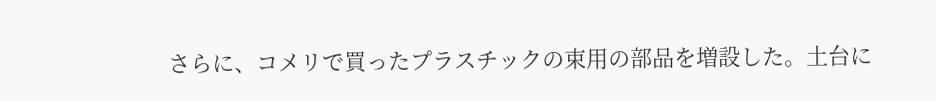さらに、コメリで買ったプラスチックの束用の部品を増設した。土台に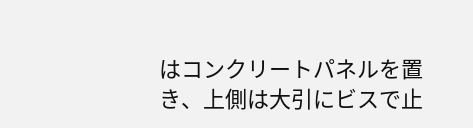はコンクリートパネルを置き、上側は大引にビスで止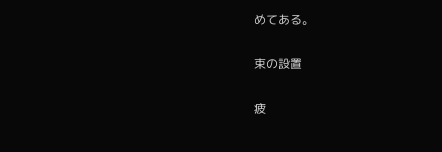めてある。

束の設置

疲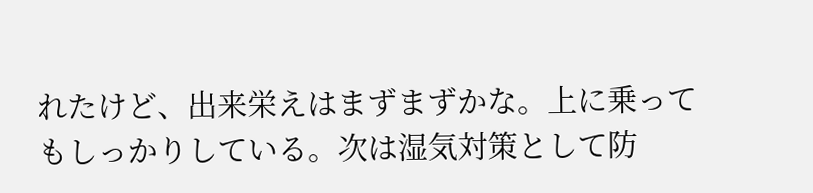れたけど、出来栄えはまずまずかな。上に乗ってもしっかりしている。次は湿気対策として防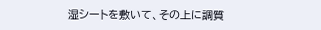湿シートを敷いて、その上に調質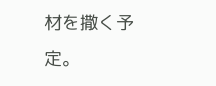材を撒く予定。